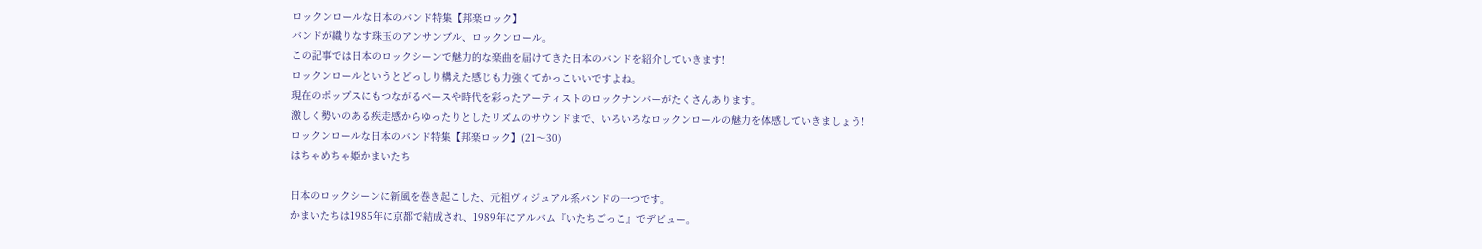ロックンロールな日本のバンド特集【邦楽ロック】
バンドが織りなす珠玉のアンサンブル、ロックンロール。
この記事では日本のロックシーンで魅力的な楽曲を届けてきた日本のバンドを紹介していきます!
ロックンロールというとどっしり構えた感じも力強くてかっこいいですよね。
現在のポップスにもつながるベースや時代を彩ったアーティストのロックナンバーがたくさんあります。
激しく勢いのある疾走感からゆったりとしたリズムのサウンドまで、いろいろなロックンロールの魅力を体感していきましょう!
ロックンロールな日本のバンド特集【邦楽ロック】(21〜30)
はちゃめちゃ姫かまいたち

日本のロックシーンに新風を巻き起こした、元祖ヴィジュアル系バンドの一つです。
かまいたちは1985年に京都で結成され、1989年にアルバム『いたちごっこ』でデビュー。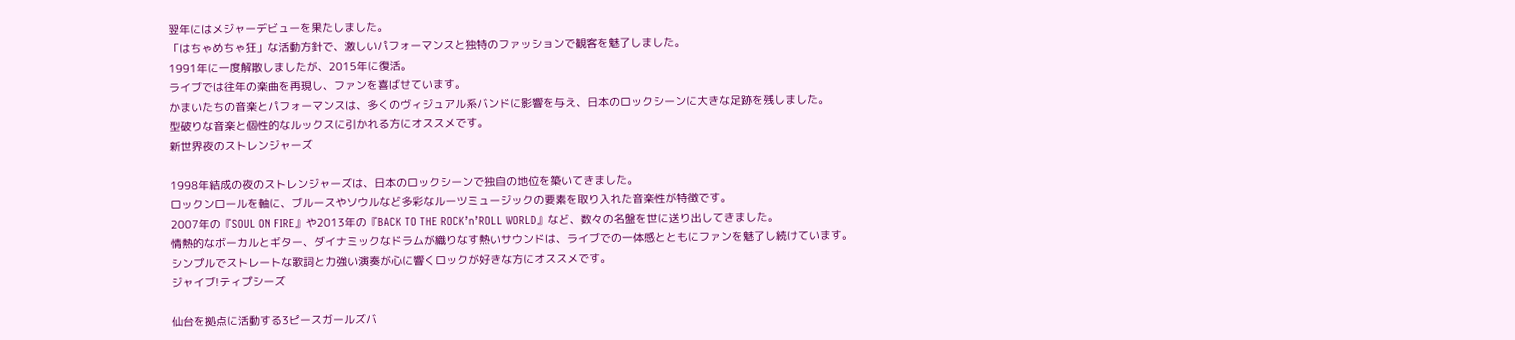翌年にはメジャーデビューを果たしました。
「はちゃめちゃ狂」な活動方針で、激しいパフォーマンスと独特のファッションで観客を魅了しました。
1991年に一度解散しましたが、2015年に復活。
ライブでは往年の楽曲を再現し、ファンを喜ばせています。
かまいたちの音楽とパフォーマンスは、多くのヴィジュアル系バンドに影響を与え、日本のロックシーンに大きな足跡を残しました。
型破りな音楽と個性的なルックスに引かれる方にオススメです。
新世界夜のストレンジャーズ

1998年結成の夜のストレンジャーズは、日本のロックシーンで独自の地位を築いてきました。
ロックンロールを軸に、ブルースやソウルなど多彩なルーツミュージックの要素を取り入れた音楽性が特徴です。
2007年の『SOUL ON FIRE』や2013年の『BACK TO THE ROCK’n’ROLL WORLD』など、数々の名盤を世に送り出してきました。
情熱的なボーカルとギター、ダイナミックなドラムが織りなす熱いサウンドは、ライブでの一体感とともにファンを魅了し続けています。
シンプルでストレートな歌詞と力強い演奏が心に響くロックが好きな方にオススメです。
ジャイブ!ティプシーズ

仙台を拠点に活動する3ピースガールズバ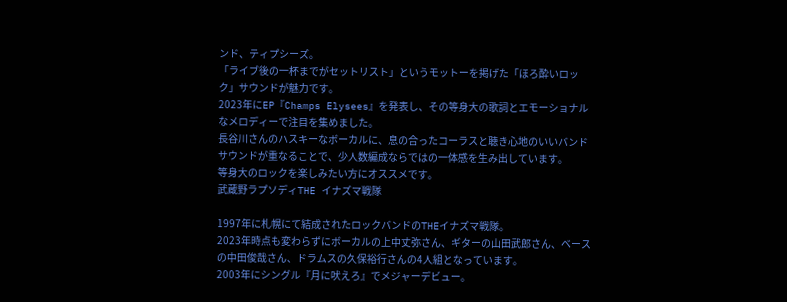ンド、ティプシーズ。
「ライブ後の一杯までがセットリスト」というモットーを掲げた「ほろ酔いロック」サウンドが魅力です。
2023年にEP『Champs Elysees』を発表し、その等身大の歌詞とエモーショナルなメロディーで注目を集めました。
長谷川さんのハスキーなボーカルに、息の合ったコーラスと聴き心地のいいバンドサウンドが重なることで、少人数編成ならではの一体感を生み出しています。
等身大のロックを楽しみたい方にオススメです。
武蔵野ラプソディTHE イナズマ戦隊

1997年に札幌にて結成されたロックバンドのTHEイナズマ戦隊。
2023年時点も変わらずにボーカルの上中丈弥さん、ギターの山田武郎さん、ベースの中田俊哉さん、ドラムスの久保裕行さんの4人組となっています。
2003年にシングル『月に吠えろ』でメジャーデビュー。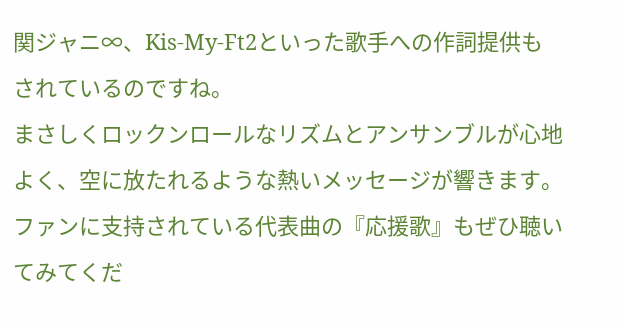関ジャニ∞、Kis-My-Ft2といった歌手への作詞提供もされているのですね。
まさしくロックンロールなリズムとアンサンブルが心地よく、空に放たれるような熱いメッセージが響きます。
ファンに支持されている代表曲の『応援歌』もぜひ聴いてみてくだ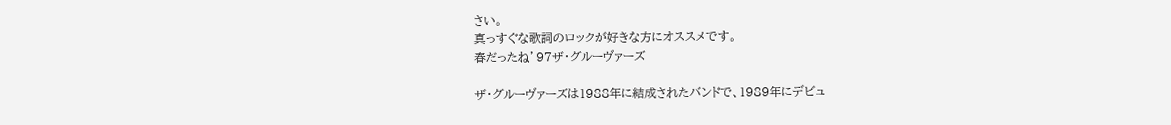さい。
真っすぐな歌詞のロックが好きな方にオススメです。
春だったね’97ザ・グルーヴァーズ

ザ・グルーヴァーズは1988年に結成されたバンドで、1989年にデビュ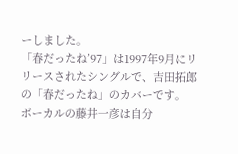ーしました。
「春だったね’97」は1997年9月にリリースされたシングルで、吉田拓郎の「春だったね」のカバーです。
ボーカルの藤井一彦は自分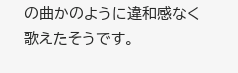の曲かのように違和感なく歌えたそうです。